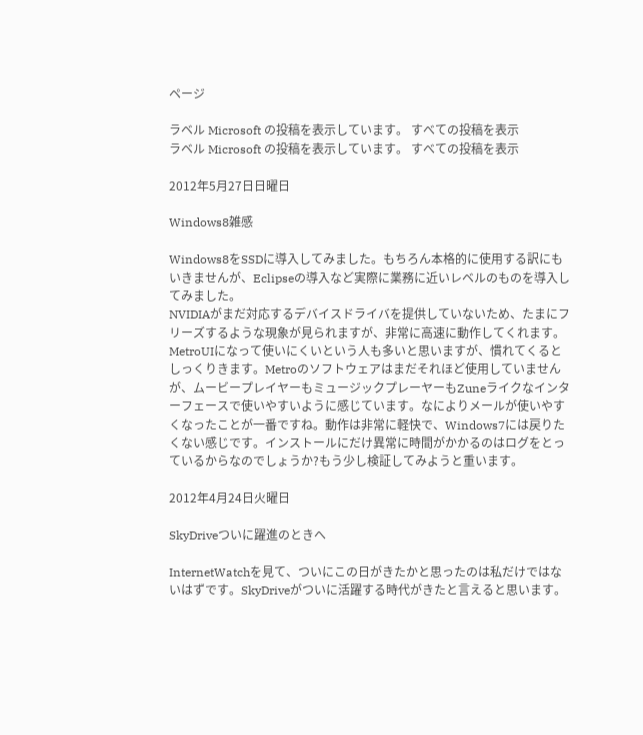ページ

ラベル Microsoft の投稿を表示しています。 すべての投稿を表示
ラベル Microsoft の投稿を表示しています。 すべての投稿を表示

2012年5月27日日曜日

Windows8雑感

Windows8をSSDに導入してみました。もちろん本格的に使用する訳にもいきませんが、Eclipseの導入など実際に業務に近いレベルのものを導入してみました。
NVIDIAがまだ対応するデバイスドライバを提供していないため、たまにフリーズするような現象が見られますが、非常に高速に動作してくれます。MetroUIになって使いにくいという人も多いと思いますが、慣れてくるとしっくりきます。Metroのソフトウェアはまだそれほど使用していませんが、ムービープレイヤーもミュージックプレーヤーもZuneライクなインターフェースで使いやすいように感じています。なによりメールが使いやすくなったことが一番ですね。動作は非常に軽快で、Windows7には戻りたくない感じです。インストールにだけ異常に時間がかかるのはログをとっているからなのでしょうか?もう少し検証してみようと重います。

2012年4月24日火曜日

SkyDriveついに躍進のときへ

InternetWatchを見て、ついにこの日がきたかと思ったのは私だけではないはずです。SkyDriveがついに活躍する時代がきたと言えると思います。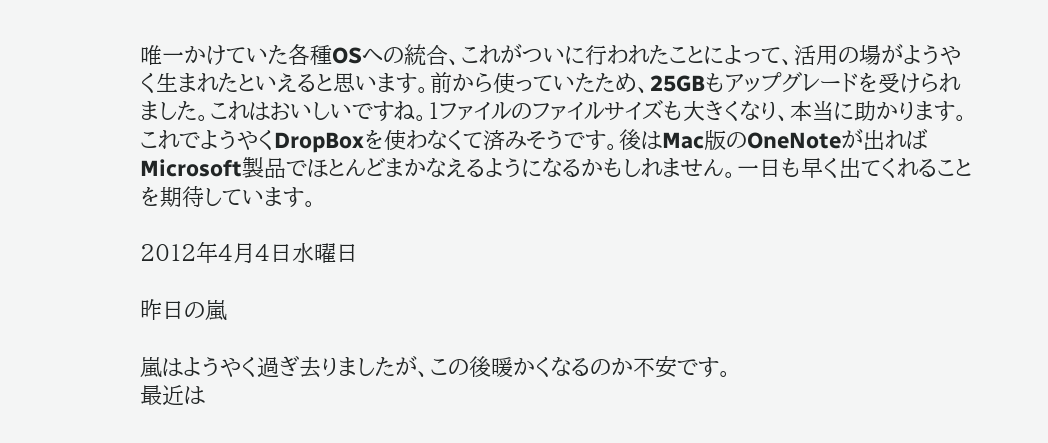唯一かけていた各種OSへの統合、これがついに行われたことによって、活用の場がようやく生まれたといえると思います。前から使っていたため、25GBもアップグレードを受けられました。これはおいしいですね。1ファイルのファイルサイズも大きくなり、本当に助かります。これでようやくDropBoxを使わなくて済みそうです。後はMac版のOneNoteが出ればMicrosoft製品でほとんどまかなえるようになるかもしれません。一日も早く出てくれることを期待しています。

2012年4月4日水曜日

昨日の嵐

嵐はようやく過ぎ去りましたが、この後暖かくなるのか不安です。
最近は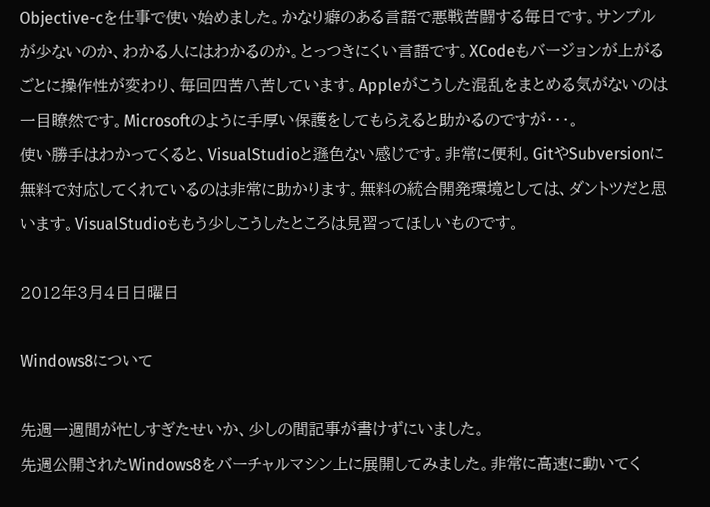Objective-cを仕事で使い始めました。かなり癖のある言語で悪戦苦闘する毎日です。サンプルが少ないのか、わかる人にはわかるのか。とっつきにくい言語です。XCodeもバージョンが上がるごとに操作性が変わり、毎回四苦八苦しています。Appleがこうした混乱をまとめる気がないのは一目瞭然です。Microsoftのように手厚い保護をしてもらえると助かるのですが・・・。
使い勝手はわかってくると、VisualStudioと遜色ない感じです。非常に便利。GitやSubversionに無料で対応してくれているのは非常に助かります。無料の統合開発環境としては、ダントツだと思います。VisualStudioももう少しこうしたところは見習ってほしいものです。

2012年3月4日日曜日

Windows8について

先週一週間が忙しすぎたせいか、少しの間記事が書けずにいました。
先週公開されたWindows8をバーチャルマシン上に展開してみました。非常に高速に動いてく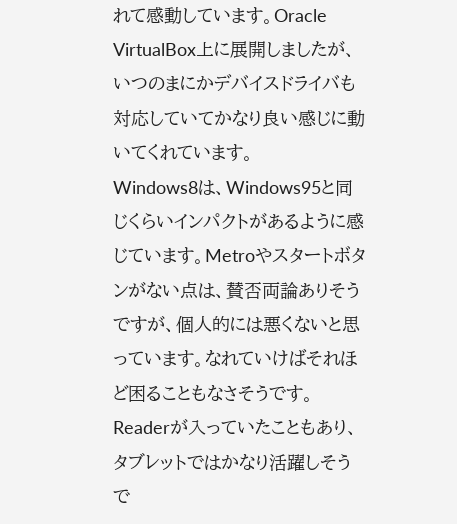れて感動しています。Oracle VirtualBox上に展開しましたが、いつのまにかデバイスドライバも対応していてかなり良い感じに動いてくれています。
Windows8は、Windows95と同じくらいインパクトがあるように感じています。Metroやスタートボタンがない点は、賛否両論ありそうですが、個人的には悪くないと思っています。なれていけばそれほど困ることもなさそうです。Readerが入っていたこともあり、タブレットではかなり活躍しそうで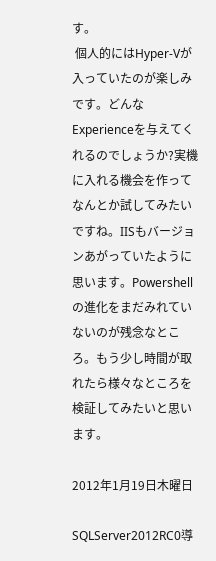す。
 個人的にはHyper-Vが入っていたのが楽しみです。どんなExperienceを与えてくれるのでしょうか?実機に入れる機会を作ってなんとか試してみたいですね。IISもバージョンあがっていたように思います。Powershellの進化をまだみれていないのが残念なところ。もう少し時間が取れたら様々なところを検証してみたいと思います。

2012年1月19日木曜日

SQLServer2012RC0導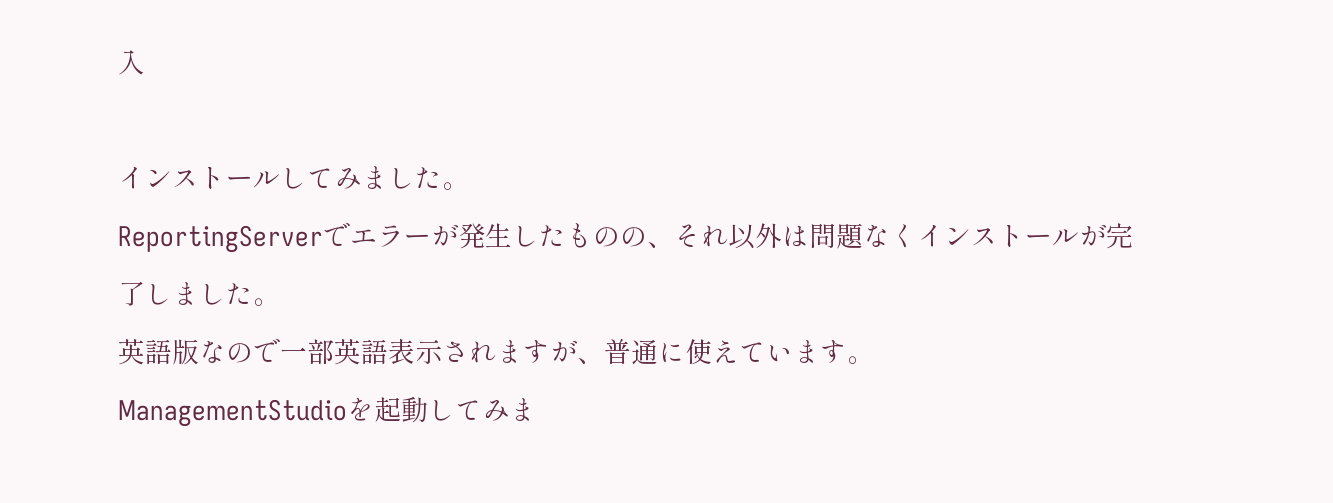入

インストールしてみました。
ReportingServerでエラーが発生したものの、それ以外は問題なくインストールが完了しました。
英語版なので一部英語表示されますが、普通に使えています。
ManagementStudioを起動してみま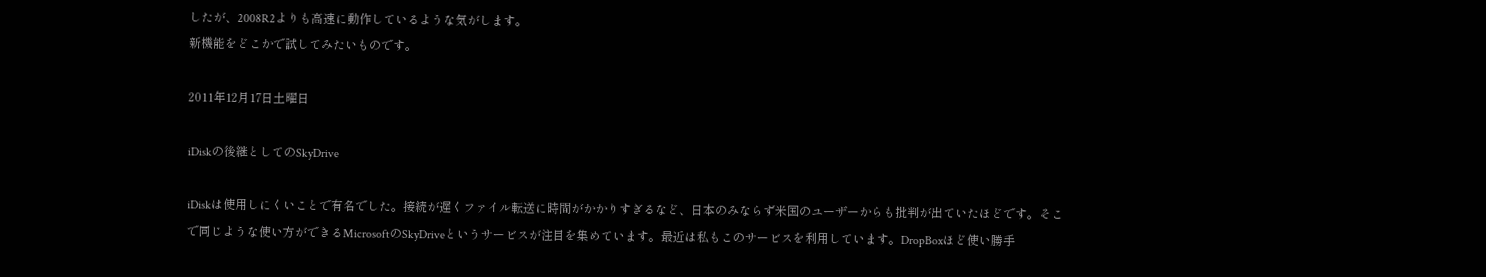したが、2008R2よりも高速に動作しているような気がします。
新機能をどこかで試してみたいものです。

2011年12月17日土曜日

iDiskの後継としてのSkyDrive

iDiskは使用しにくいことで有名でした。接続が遅くファイル転送に時間がかかりすぎるなど、日本のみならず米国のユーザーからも批判が出ていたほどです。そこで同じような使い方ができるMicrosoftのSkyDriveというサービスが注目を集めています。最近は私もこのサービスを利用しています。DropBoxほど使い勝手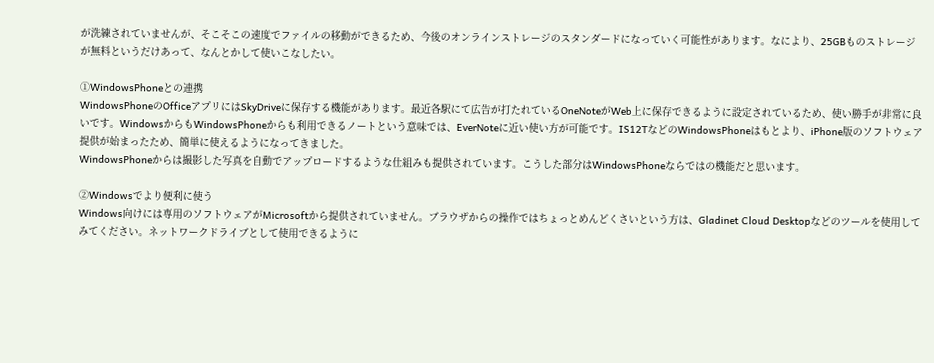が洗練されていませんが、そこそこの速度でファイルの移動ができるため、今後のオンラインストレージのスタンダードになっていく可能性があります。なにより、25GBものストレージが無料というだけあって、なんとかして使いこなしたい。

①WindowsPhoneとの連携
WindowsPhoneのOfficeアプリにはSkyDriveに保存する機能があります。最近各駅にて広告が打たれているOneNoteがWeb上に保存できるように設定されているため、使い勝手が非常に良いです。WindowsからもWindowsPhoneからも利用できるノートという意味では、EverNoteに近い使い方が可能です。IS12TなどのWindowsPhoneはもとより、iPhone版のソフトウェア提供が始まったため、簡単に使えるようになってきました。
WindowsPhoneからは撮影した写真を自動でアップロードするような仕組みも提供されています。こうした部分はWindowsPhoneならではの機能だと思います。

②Windowsでより便利に使う
Windows向けには専用のソフトウェアがMicrosoftから提供されていません。ブラウザからの操作ではちょっとめんどくさいという方は、Gladinet Cloud Desktopなどのツールを使用してみてください。ネットワークドライブとして使用できるように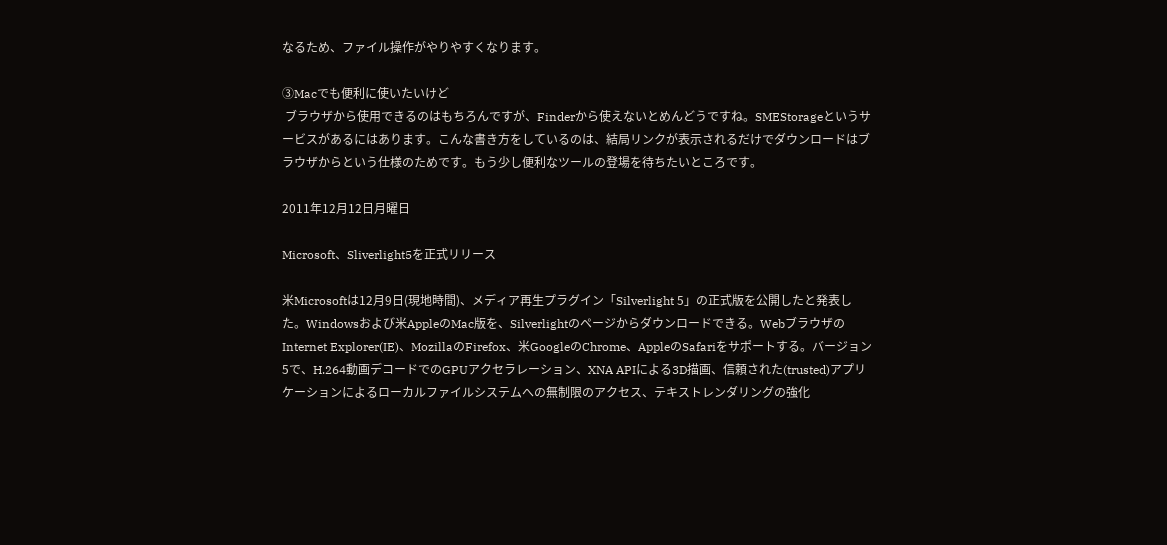なるため、ファイル操作がやりやすくなります。

③Macでも便利に使いたいけど
 ブラウザから使用できるのはもちろんですが、Finderから使えないとめんどうですね。SMEStorageというサービスがあるにはあります。こんな書き方をしているのは、結局リンクが表示されるだけでダウンロードはブラウザからという仕様のためです。もう少し便利なツールの登場を待ちたいところです。

2011年12月12日月曜日

Microsoft、Sliverlight5を正式リリース

米Microsoftは12月9日(現地時間)、メディア再生プラグイン「Silverlight 5」の正式版を公開したと発表した。Windowsおよび米AppleのMac版を、Silverlightのページからダウンロードできる。WebブラウザのInternet Explorer(IE)、MozillaのFirefox、米GoogleのChrome、AppleのSafariをサポートする。バージョン5で、H.264動画デコードでのGPUアクセラレーション、XNA APIによる3D描画、信頼された(trusted)アプリケーションによるローカルファイルシステムへの無制限のアクセス、テキストレンダリングの強化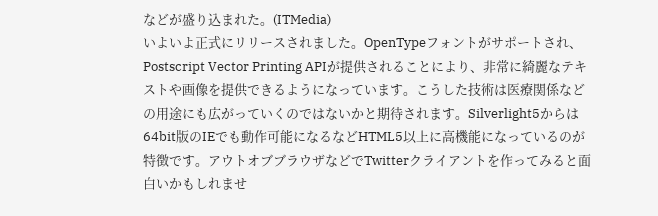などが盛り込まれた。(ITMedia)
いよいよ正式にリリースされました。OpenTypeフォントがサポートされ、Postscript Vector Printing APIが提供されることにより、非常に綺麗なテキストや画像を提供できるようになっています。こうした技術は医療関係などの用途にも広がっていくのではないかと期待されます。Silverlight5からは64bit版のIEでも動作可能になるなどHTML5以上に高機能になっているのが特徴です。アウトオブブラウザなどでTwitterクライアントを作ってみると面白いかもしれませ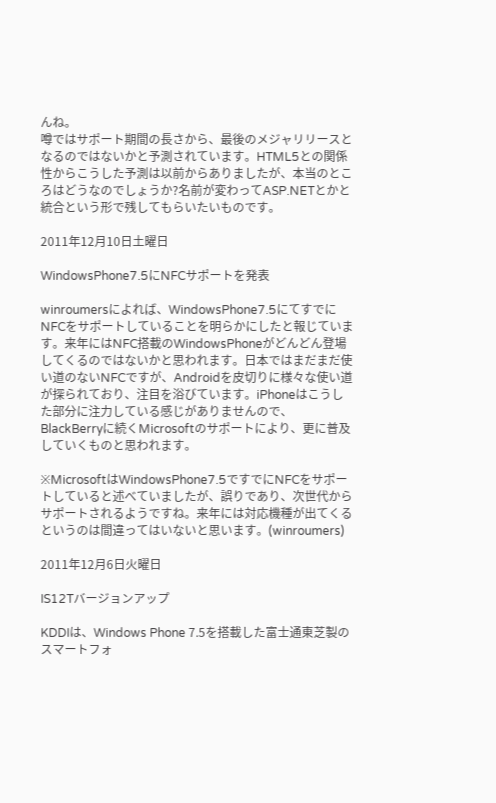んね。
噂ではサポート期間の長さから、最後のメジャリリースとなるのではないかと予測されています。HTML5との関係性からこうした予測は以前からありましたが、本当のところはどうなのでしょうか?名前が変わってASP.NETとかと統合という形で残してもらいたいものです。

2011年12月10日土曜日

WindowsPhone7.5にNFCサポートを発表

winroumersによれば、WindowsPhone7.5にてすでにNFCをサポートしていることを明らかにしたと報じています。来年にはNFC搭載のWindowsPhoneがどんどん登場してくるのではないかと思われます。日本ではまだまだ使い道のないNFCですが、Androidを皮切りに様々な使い道が探られており、注目を浴びています。iPhoneはこうした部分に注力している感じがありませんので、BlackBerryに続くMicrosoftのサポートにより、更に普及していくものと思われます。

※MicrosoftはWindowsPhone7.5ですでにNFCをサポートしていると述べていましたが、誤りであり、次世代からサポートされるようですね。来年には対応機種が出てくるというのは間違ってはいないと思います。(winroumers)

2011年12月6日火曜日

IS12Tバージョンアップ

KDDIは、Windows Phone 7.5を搭載した富士通東芝製のスマートフォ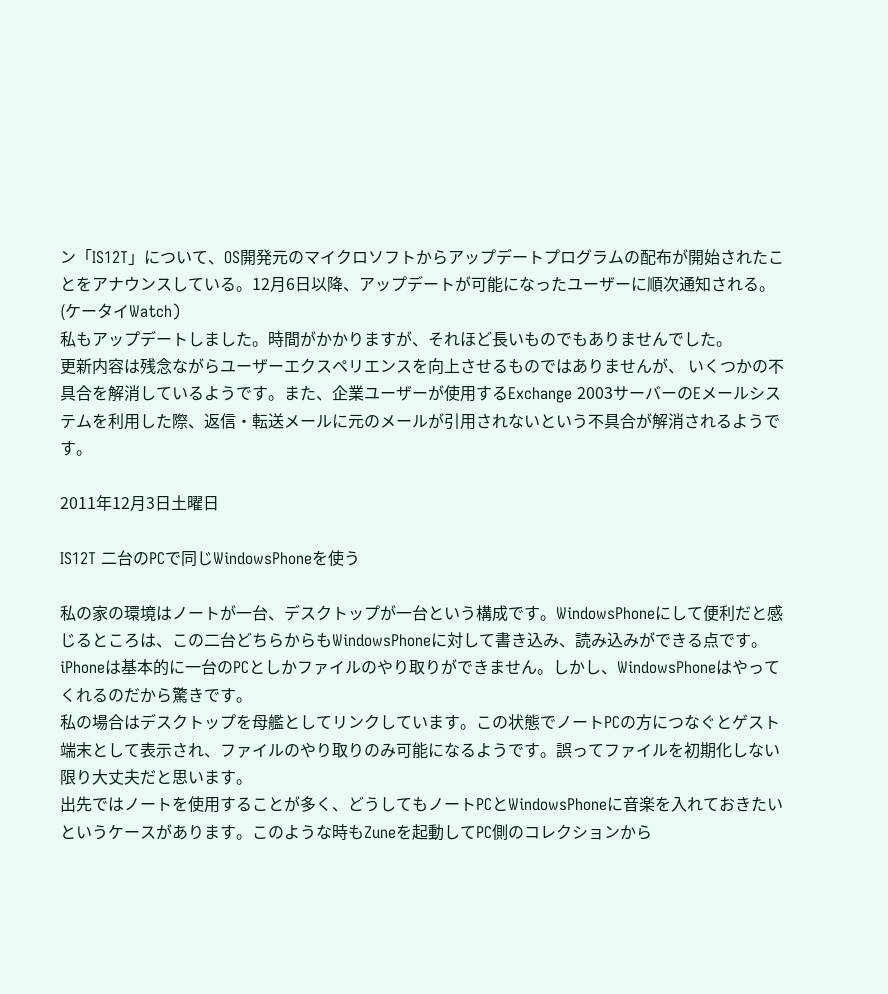ン「IS12T」について、OS開発元のマイクロソフトからアップデートプログラムの配布が開始されたことをアナウンスしている。12月6日以降、アップデートが可能になったユーザーに順次通知される。(ケータイWatch)
私もアップデートしました。時間がかかりますが、それほど長いものでもありませんでした。
更新内容は残念ながらユーザーエクスペリエンスを向上させるものではありませんが、 いくつかの不具合を解消しているようです。また、企業ユーザーが使用するExchange 2003サーバーのEメールシステムを利用した際、返信・転送メールに元のメールが引用されないという不具合が解消されるようです。

2011年12月3日土曜日

IS12T 二台のPCで同じWindowsPhoneを使う

私の家の環境はノートが一台、デスクトップが一台という構成です。WindowsPhoneにして便利だと感じるところは、この二台どちらからもWindowsPhoneに対して書き込み、読み込みができる点です。iPhoneは基本的に一台のPCとしかファイルのやり取りができません。しかし、WindowsPhoneはやってくれるのだから驚きです。
私の場合はデスクトップを母艦としてリンクしています。この状態でノートPCの方につなぐとゲスト端末として表示され、ファイルのやり取りのみ可能になるようです。誤ってファイルを初期化しない限り大丈夫だと思います。
出先ではノートを使用することが多く、どうしてもノートPCとWindowsPhoneに音楽を入れておきたいというケースがあります。このような時もZuneを起動してPC側のコレクションから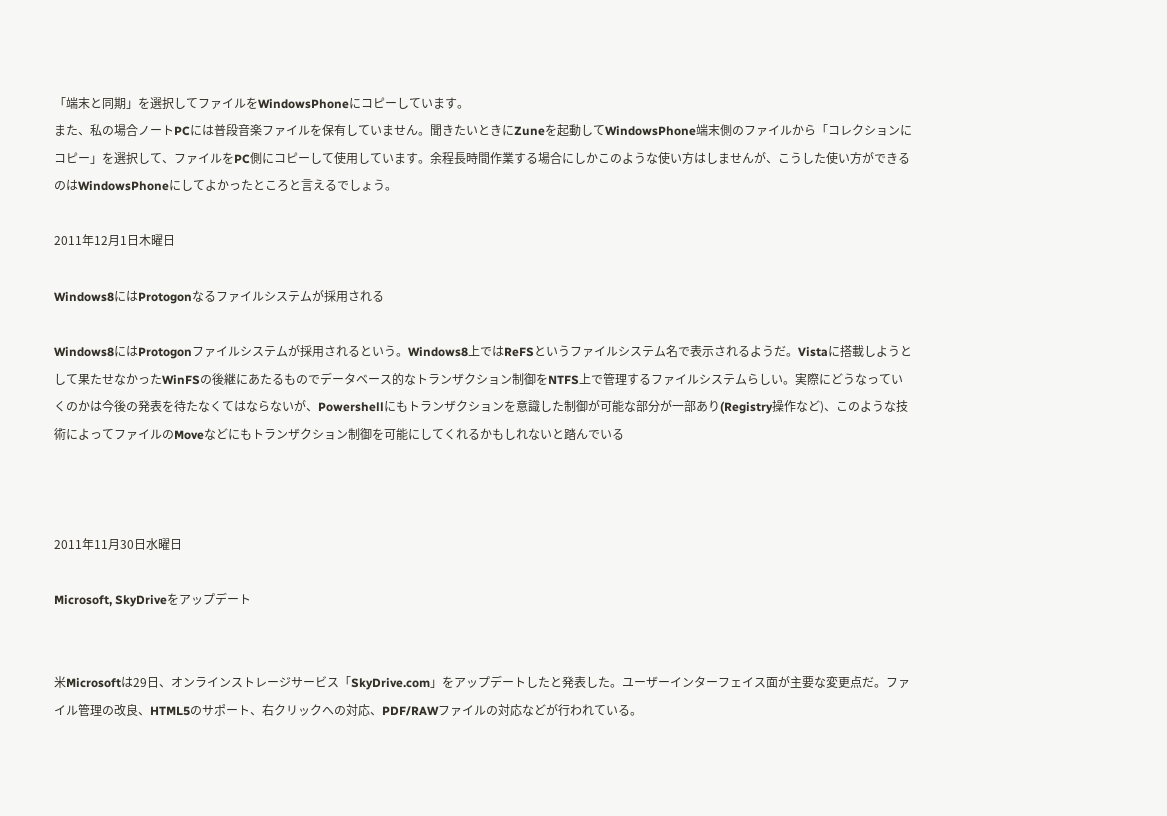「端末と同期」を選択してファイルをWindowsPhoneにコピーしています。
また、私の場合ノートPCには普段音楽ファイルを保有していません。聞きたいときにZuneを起動してWindowsPhone端末側のファイルから「コレクションにコピー」を選択して、ファイルをPC側にコピーして使用しています。余程長時間作業する場合にしかこのような使い方はしませんが、こうした使い方ができるのはWindowsPhoneにしてよかったところと言えるでしょう。

2011年12月1日木曜日

Windows8にはProtogonなるファイルシステムが採用される

Windows8にはProtogonファイルシステムが採用されるという。Windows8上ではReFSというファイルシステム名で表示されるようだ。Vistaに搭載しようとして果たせなかったWinFSの後継にあたるものでデータベース的なトランザクション制御をNTFS上で管理するファイルシステムらしい。実際にどうなっていくのかは今後の発表を待たなくてはならないが、Powershellにもトランザクションを意識した制御が可能な部分が一部あり(Registry操作など)、このような技術によってファイルのMoveなどにもトランザクション制御を可能にしてくれるかもしれないと踏んでいる



2011年11月30日水曜日

Microsoft, SkyDriveをアップデート


米Microsoftは29日、オンラインストレージサービス「SkyDrive.com」をアップデートしたと発表した。ユーザーインターフェイス面が主要な変更点だ。ファイル管理の改良、HTML5のサポート、右クリックへの対応、PDF/RAWファイルの対応などが行われている。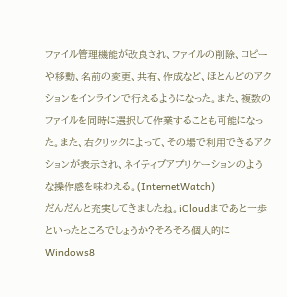ファイル管理機能が改良され、ファイルの削除、コピーや移動、名前の変更、共有、作成など、ほとんどのアクションをインラインで行えるようになった。また、複数のファイルを同時に選択して作業することも可能になった。また、右クリックによって、その場で利用できるアクションが表示され、ネイティブアプリケーションのような操作感を味わえる。(InternetWatch)
だんだんと充実してきましたね。iCloudまであと一歩といったところでしょうか?そろそろ個人的にWindows8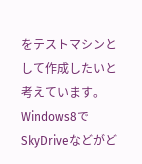をテストマシンとして作成したいと考えています。Windows8でSkyDriveなどがど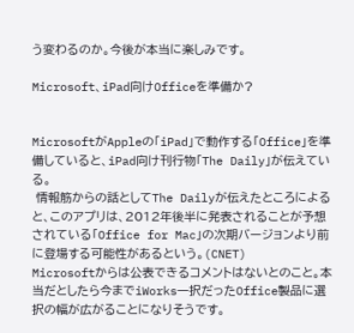う変わるのか。今後が本当に楽しみです。

Microsoft、iPad向けOfficeを準備か?


MicrosoftがAppleの「iPad」で動作する「Office」を準備していると、iPad向け刊行物「The Daily」が伝えている。
 情報筋からの話としてThe Dailyが伝えたところによると、このアプリは、2012年後半に発表されることが予想されている「Office for Mac」の次期バージョンより前に登場する可能性があるという。(CNET)
Microsoftからは公表できるコメントはないとのこと。本当だとしたら今までiWorks一択だったOffice製品に選択の幅が広がることになりそうです。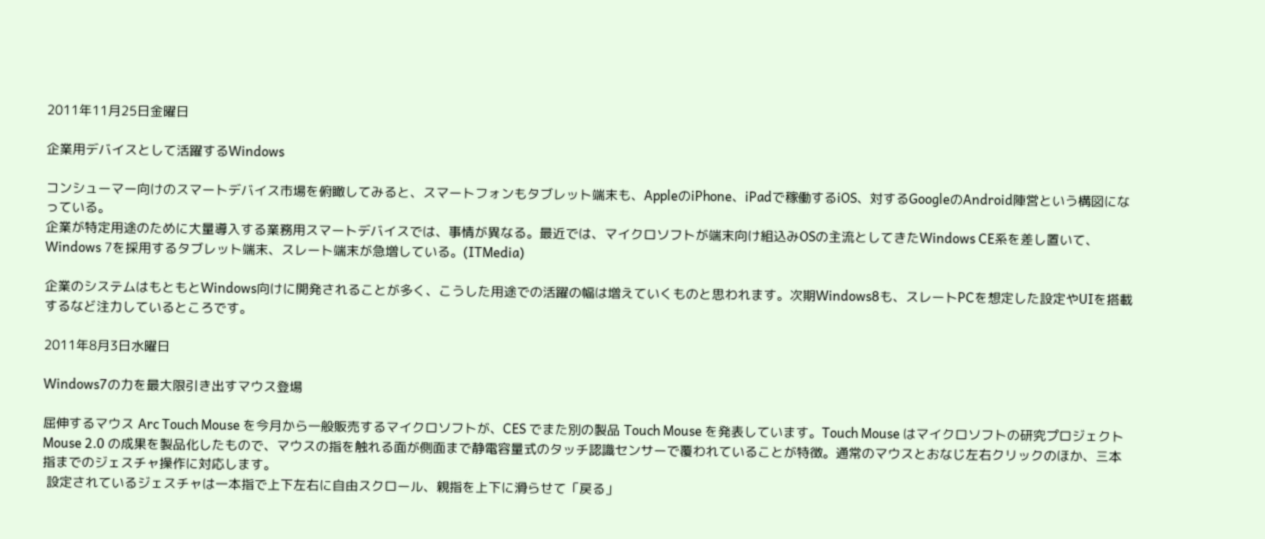2011年11月25日金曜日

企業用デバイスとして活躍するWindows

コンシューマー向けのスマートデバイス市場を俯瞰してみると、スマートフォンもタブレット端末も、AppleのiPhone、iPadで稼働するiOS、対するGoogleのAndroid陣営という構図になっている。
企業が特定用途のために大量導入する業務用スマートデバイスでは、事情が異なる。最近では、マイクロソフトが端末向け組込みOSの主流としてきたWindows CE系を差し置いて、Windows 7を採用するタブレット端末、スレート端末が急増している。(ITMedia)

企業のシステムはもともとWindows向けに開発されることが多く、こうした用途での活躍の幅は増えていくものと思われます。次期Windows8も、スレートPCを想定した設定やUIを搭載するなど注力しているところです。

2011年8月3日水曜日

Windows7の力を最大限引き出すマウス登場

屈伸するマウス Arc Touch Mouse を今月から一般販売するマイクロソフトが、CES でまた別の製品 Touch Mouse を発表しています。Touch Mouse はマイクロソフトの研究プロジェクト Mouse 2.0 の成果を製品化したもので、マウスの指を触れる面が側面まで静電容量式のタッチ認識センサーで覆われていることが特徴。通常のマウスとおなじ左右クリックのほか、三本指までのジェスチャ操作に対応します。
 設定されているジェスチャは一本指で上下左右に自由スクロール、親指を上下に滑らせて「戻る」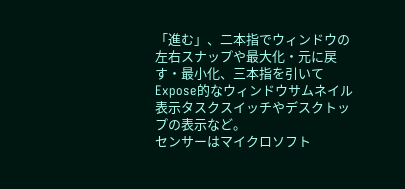「進む」、二本指でウィンドウの左右スナップや最大化・元に戻す・最小化、三本指を引いてExpose的なウィンドウサムネイル表示タスクスイッチやデスクトップの表示など。
センサーはマイクロソフト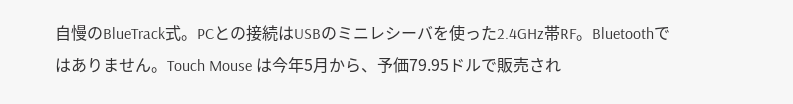自慢のBlueTrack式。PCとの接続はUSBのミニレシーバを使った2.4GHz帯RF。Bluetoothではありません。Touch Mouse は今年5月から、予価79.95ドルで販売され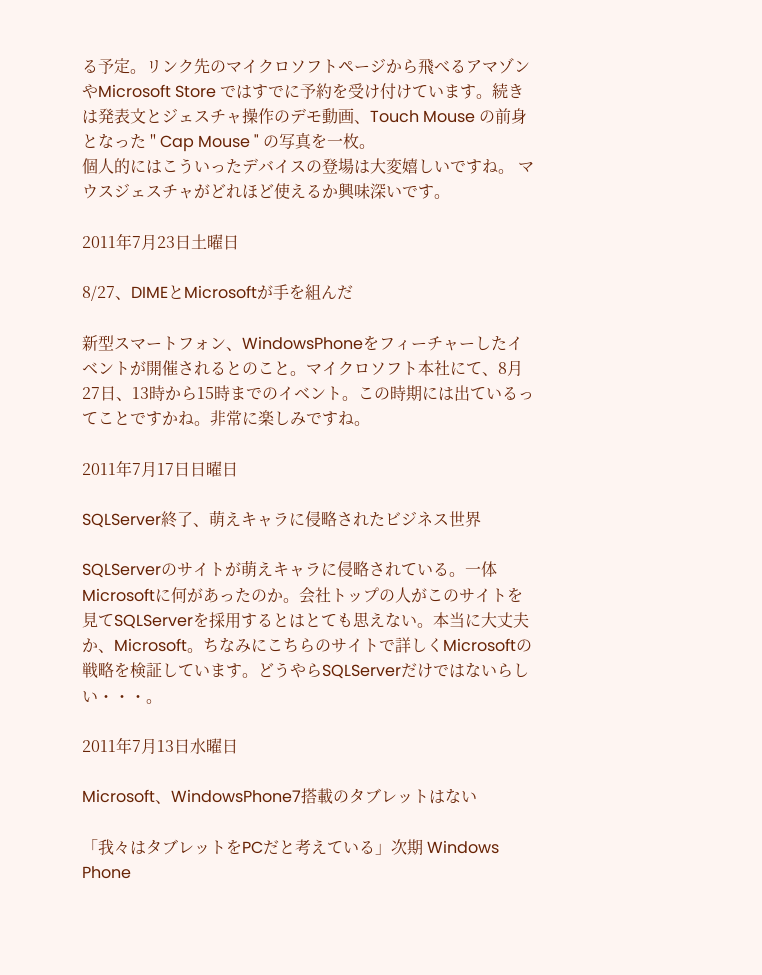る予定。リンク先のマイクロソフトページから飛べるアマゾンやMicrosoft Store ではすでに予約を受け付けています。続きは発表文とジェスチャ操作のデモ動画、Touch Mouse の前身となった " Cap Mouse " の写真を一枚。
個人的にはこういったデバイスの登場は大変嬉しいですね。 マウスジェスチャがどれほど使えるか興味深いです。

2011年7月23日土曜日

8/27、DIMEとMicrosoftが手を組んだ

新型スマートフォン、WindowsPhoneをフィーチャーしたイベントが開催されるとのこと。マイクロソフト本社にて、8月27日、13時から15時までのイベント。この時期には出ているってことですかね。非常に楽しみですね。

2011年7月17日日曜日

SQLServer終了、萌えキャラに侵略されたビジネス世界

SQLServerのサイトが萌えキャラに侵略されている。一体Microsoftに何があったのか。会社トップの人がこのサイトを見てSQLServerを採用するとはとても思えない。本当に大丈夫か、Microsoft。ちなみにこちらのサイトで詳しくMicrosoftの戦略を検証しています。どうやらSQLServerだけではないらしい・・・。

2011年7月13日水曜日

Microsoft、WindowsPhone7搭載のタブレットはない

「我々はタブレットをPCだと考えている」次期 Windows Phone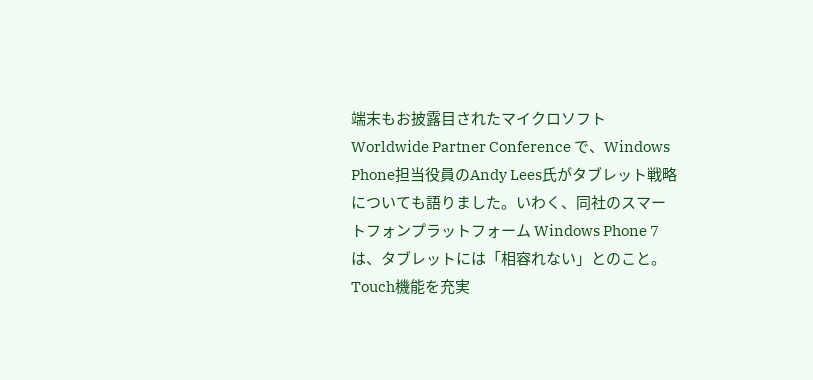端末もお披露目されたマイクロソフト Worldwide Partner Conference で、Windows Phone担当役員のAndy Lees氏がタブレット戦略についても語りました。いわく、同社のスマートフォンプラットフォーム Windows Phone 7 は、タブレットには「相容れない」とのこと。
Touch機能を充実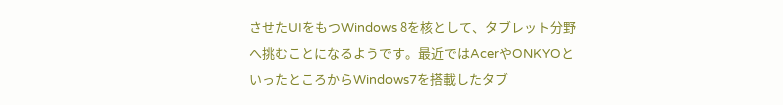させたUIをもつWindows 8を核として、タブレット分野へ挑むことになるようです。最近ではAcerやONKYOといったところからWindows7を搭載したタブ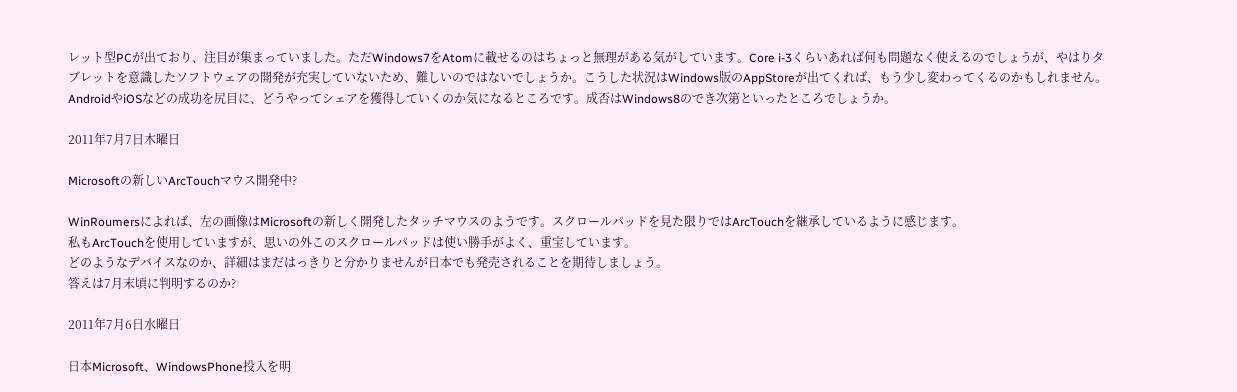レット型PCが出ており、注目が集まっていました。ただWindows7をAtomに載せるのはちょっと無理がある気がしています。Core i-3くらいあれば何も問題なく使えるのでしょうが、やはりタブレットを意識したソフトウェアの開発が充実していないため、難しいのではないでしょうか。こうした状況はWindows版のAppStoreが出てくれば、もう少し変わってくるのかもしれません。
AndroidやiOSなどの成功を尻目に、どうやってシェアを獲得していくのか気になるところです。成否はWindows8のでき次第といったところでしょうか。

2011年7月7日木曜日

Microsoftの新しいArcTouchマウス開発中?

WinRoumersによれば、左の画像はMicrosoftの新しく開発したタッチマウスのようです。スクロールパッドを見た限りではArcTouchを継承しているように感じます。
私もArcTouchを使用していますが、思いの外このスクロールパッドは使い勝手がよく、重宝しています。
どのようなデバイスなのか、詳細はまだはっきりと分かりませんが日本でも発売されることを期待しましょう。
答えは7月末頃に判明するのか?

2011年7月6日水曜日

日本Microsoft、WindowsPhone投入を明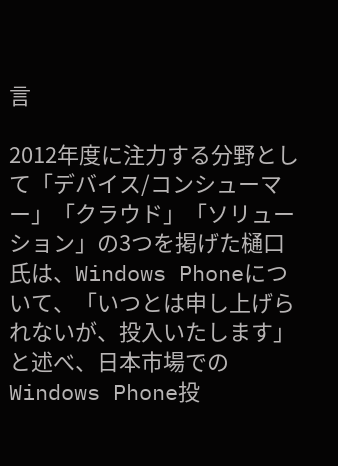言

2012年度に注力する分野として「デバイス/コンシューマー」「クラウド」「ソリューション」の3つを掲げた樋口氏は、Windows Phoneについて、「いつとは申し上げられないが、投入いたします」と述べ、日本市場でのWindows Phone投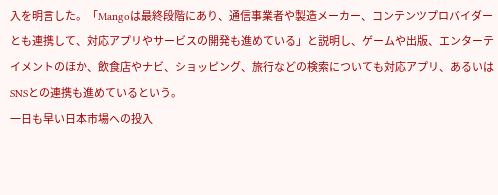入を明言した。「Mangoは最終段階にあり、通信事業者や製造メーカー、コンテンツプロバイダーとも連携して、対応アプリやサービスの開発も進めている」と説明し、ゲームや出版、エンターテイメントのほか、飲食店やナビ、ショッピング、旅行などの検索についても対応アプリ、あるいはSNSとの連携も進めているという。
一日も早い日本市場への投入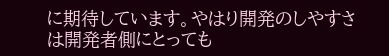に期待しています。やはり開発のしやすさは開発者側にとっても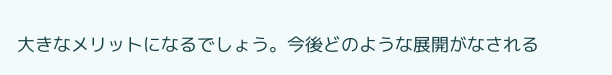大きなメリットになるでしょう。今後どのような展開がなされる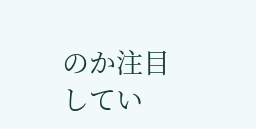のか注目してい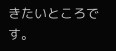きたいところです。